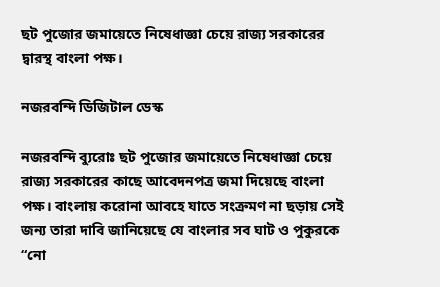ছট পুজোর জমায়েতে নিষেধাজ্ঞা চেয়ে রাজ্য সরকারের দ্বারস্থ বাংলা পক্ষ।

নজরবন্দি ডিজিটাল ডেস্ক

নজরবন্দি ব্যুরোঃ ছট পুজোর জমায়েতে নিষেধাজ্ঞা চেয়ে রাজ্য সরকারের কাছে আবেদনপত্র জমা দিয়েছে বাংলা পক্ষ। বাংলায় করোনা আবহে যাতে সংক্রমণ না ছড়ায় সেই জন্য তারা দাবি জানিয়েছে যে বাংলার সব ঘাট ও পুকুরকে “নো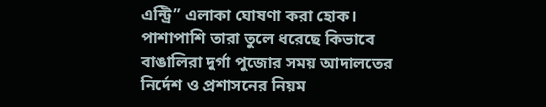এন্ট্রি” এলাকা ঘোষণা করা হোক। পাশাপাশি তারা তুলে ধরেছে কিভাবে বাঙালিরা দুর্গা পুজোর সময় আদালতের নির্দেশ ও প্রশাসনের নিয়ম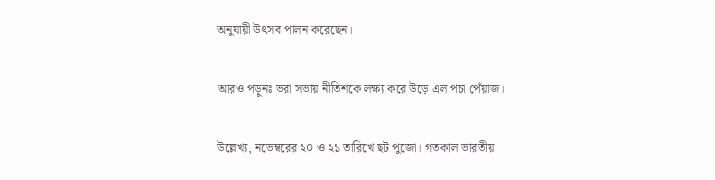অনুযায়ী উৎসব পালন করেছেন।

আরও পড়ুনঃ ভরা সভায় নীতিশকে লক্ষ্য করে উড়ে এল পচা পেঁয়াজ।

উল্লেখ্য, নভেম্বরের ২০ ও ২১ তারিখে ছট পুজো। গতকাল ভারতীয়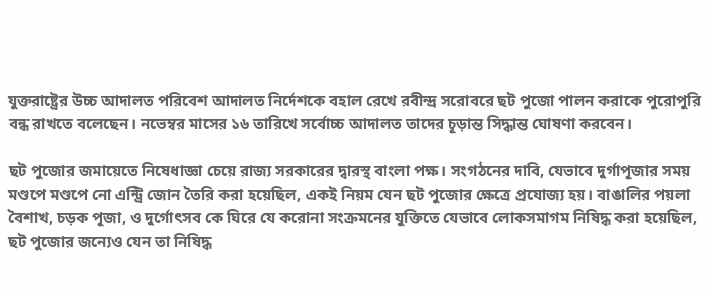যুক্তরাষ্ট্রের উচ্চ আদালত পরিবেশ আদালত নির্দেশকে বহাল রেখে রবীন্দ্র সরোবরে ছট পুজো পালন করাকে পুরোপুরি বন্ধ রাখতে বলেছেন। নভেম্বর মাসের ১৬ তারিখে সর্বোচ্চ আদালত তাদের চূড়ান্ত সিদ্ধান্ত ঘোষণা করবেন।

ছট পুজোর জমায়েতে নিষেধাজ্ঞা চেয়ে রাজ্য সরকারের দ্বারস্থ বাংলা পক্ষ। সংগঠনের দাবি, যেভাবে দুর্গাপূজার সময় মণ্ডপে মণ্ডপে নো এন্ট্রি জোন তৈরি করা হয়েছিল, একই নিয়ম যেন ছট পুজোর ক্ষেত্রে প্রযোজ্য হয়। বাঙালির পয়লা বৈশাখ, চড়ক পূজা, ও দুর্গোৎসব কে ঘিরে যে করোনা সংক্রমনের যুক্তিতে যেভাবে লোকসমাগম নিষিদ্ধ করা হয়েছিল, ছট পুজোর জন্যেও যেন তা নিষিদ্ধ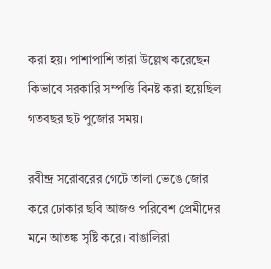করা হয়। পাশাপাশি তারা উল্লেখ করেছেন কিভাবে সরকারি সম্পত্তি বিনষ্ট করা হয়েছিল গতবছর ছট পুজোর সময়।

রবীন্দ্র সরোবরের গেটে তালা ভেঙে জোর করে ঢোকার ছবি আজও পরিবেশ প্রেমীদের মনে আতঙ্ক সৃষ্টি করে। বাঙালিরা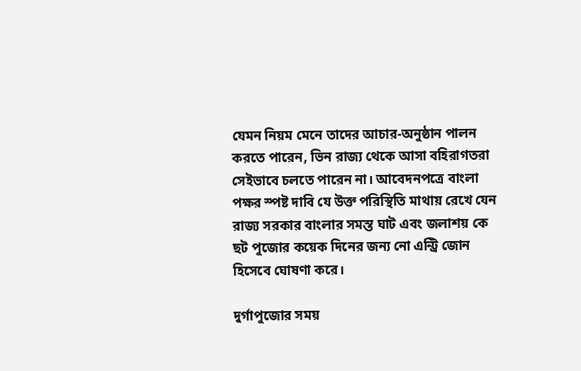যেমন নিয়ম মেনে তাদের আচার-অনুষ্ঠান পালন করতে পারেন, ভিন রাজ্য থেকে আসা বহিরাগতরা সেইভাবে চলতে পারেন না। আবেদনপত্রে বাংলা পক্ষর স্পষ্ট দাবি যে উক্ত পরিস্থিতি মাথায় রেখে যেন রাজ্য সরকার বাংলার সমস্ত ঘাট এবং জলাশয় কে ছট পুজোর কয়েক দিনের জন্য নো এন্ট্রি জোন হিসেবে ঘোষণা করে।

দুর্গাপুজোর সময়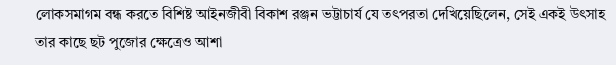লোকসমাগম বন্ধ করতে বিশিষ্ট আইনজীবী বিকাশ রঞ্জন ভট্টাচার্য যে তৎপরতা দেখিয়েছিলেন, সেই একই উৎসাহ তার কাছে ছট পুজোর ক্ষেত্রেও আশা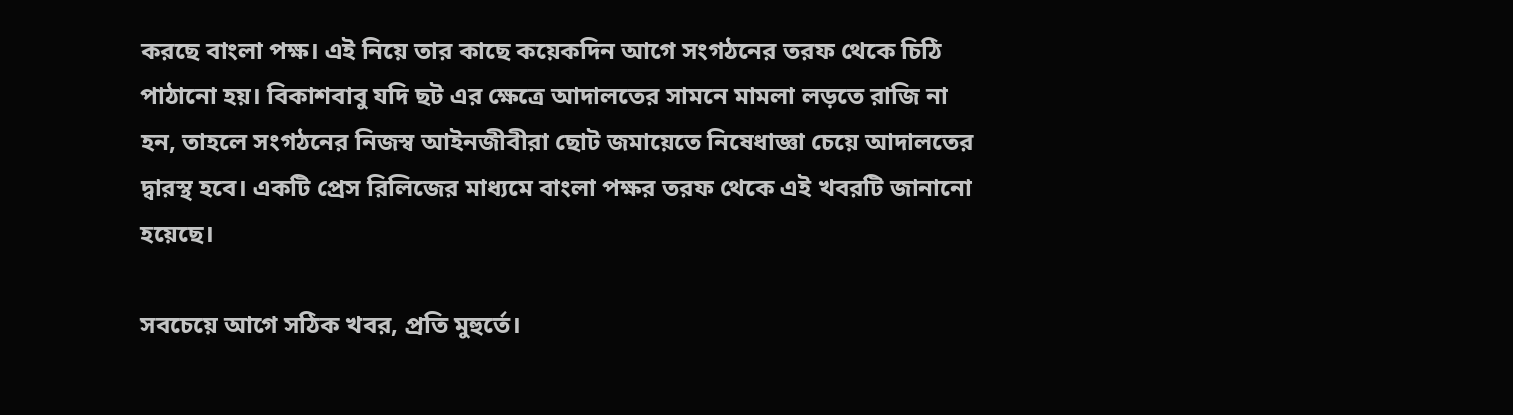করছে বাংলা পক্ষ। এই নিয়ে তার কাছে কয়েকদিন আগে সংগঠনের তরফ থেকে চিঠি পাঠানো হয়। বিকাশবাবু যদি ছট এর ক্ষেত্রে আদালতের সামনে মামলা লড়তে রাজি না হন, তাহলে সংগঠনের নিজস্ব আইনজীবীরা ছোট জমায়েতে নিষেধাজ্ঞা চেয়ে আদালতের দ্বারস্থ হবে। একটি প্রেস রিলিজের মাধ্যমে বাংলা পক্ষর তরফ থেকে এই খবরটি জানানো হয়েছে।

সবচেয়ে আগে সঠিক খবর, প্রতি মুহুর্তে।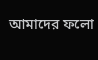আমাদের ফলো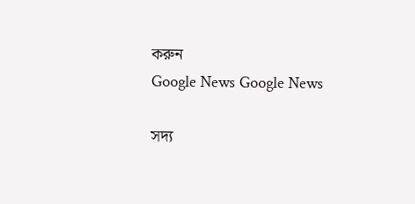করুন
Google News Google News

সদ্য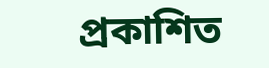প্রকাশিত